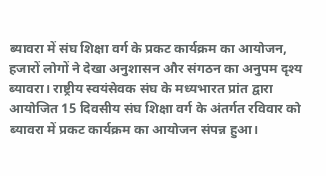ब्यावरा में संघ शिक्षा वर्ग के प्रकट कार्यक्रम का आयोजन, हजारों लोगों ने देखा अनुशासन और संगठन का अनुपम दृश्य
ब्यावरा। राष्ट्रीय स्वयंसेवक संघ के मध्यभारत प्रांत द्वारा आयोजित 15 दिवसीय संघ शिक्षा वर्ग के अंतर्गत रविवार को ब्यावरा में प्रकट कार्यक्रम का आयोजन संपन्न हुआ।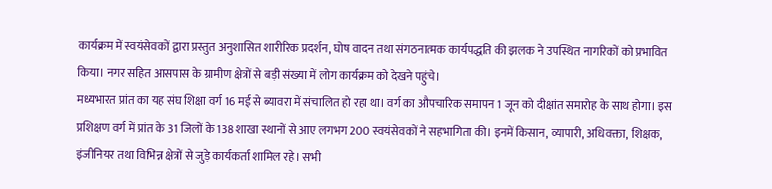कार्यक्रम में स्वयंसेवकों द्वारा प्रस्तुत अनुशासित शारीरिक प्रदर्शन, घोष वादन तथा संगठनात्मक कार्यपद्धति की झलक ने उपस्थित नागरिकों को प्रभावित किया। नगर सहित आसपास के ग्रामीण क्षेत्रों से बड़ी संख्या में लोग कार्यक्रम को देखने पहुंचे।
मध्यभारत प्रांत का यह संघ शिक्षा वर्ग 16 मई से ब्यावरा में संचालित हो रहा था। वर्ग का औपचारिक समापन 1 जून को दीक्षांत समारोह के साथ होगा। इस प्रशिक्षण वर्ग में प्रांत के 31 जिलों के 138 शाखा स्थानों से आए लगभग 200 स्वयंसेवकों ने सहभागिता की। इनमें किसान, व्यापारी, अधिवक्ता, शिक्षक, इंजीनियर तथा विभिन्न क्षेत्रों से जुड़े कार्यकर्ता शामिल रहे। सभी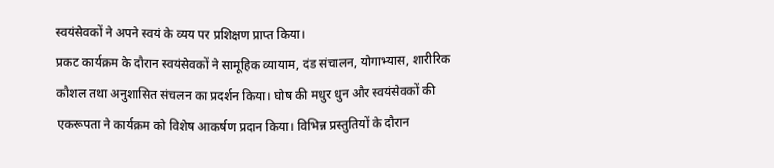स्वयंसेवकों ने अपने स्वयं के व्यय पर प्रशिक्षण प्राप्त किया।
प्रकट कार्यक्रम के दौरान स्वयंसेवकों ने सामूहिक व्यायाम, दंड संचालन, योगाभ्यास, शारीरिक कौशल तथा अनुशासित संचलन का प्रदर्शन किया। घोष की मधुर धुन और स्वयंसेवकों की एकरूपता ने कार्यक्रम को विशेष आकर्षण प्रदान किया। विभिन्न प्रस्तुतियों के दौरान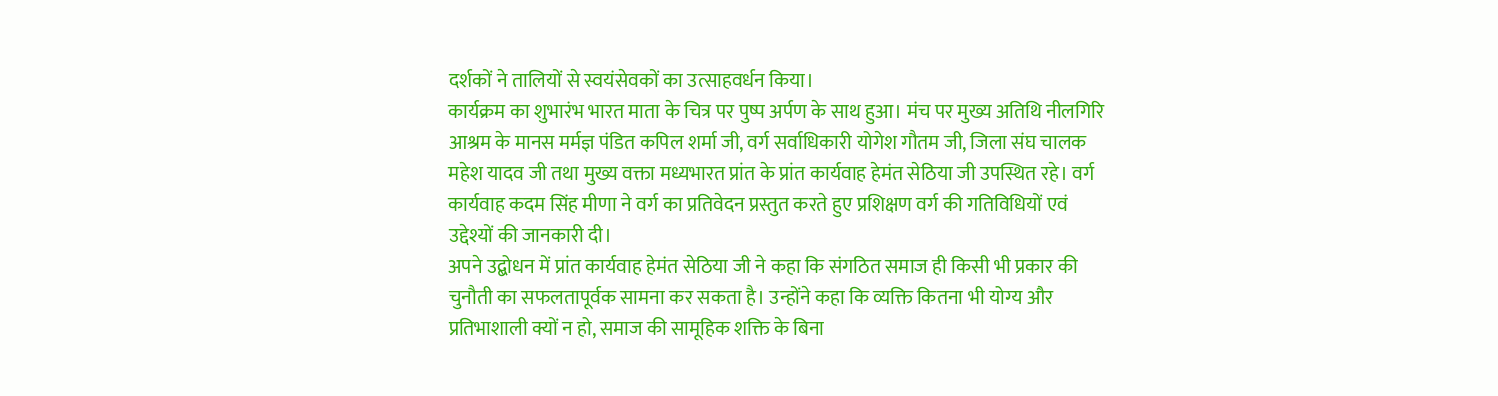दर्शकों ने तालियों से स्वयंसेवकों का उत्साहवर्धन किया।
कार्यक्रम का शुभारंभ भारत माता के चित्र पर पुष्प अर्पण के साथ हुआ। मंच पर मुख्य अतिथि नीलगिरि आश्रम के मानस मर्मज्ञ पंडित कपिल शर्मा जी, वर्ग सर्वाधिकारी योगेश गौतम जी, जिला संघ चालक महेश यादव जी तथा मुख्य वक्ता मध्यभारत प्रांत के प्रांत कार्यवाह हेमंत सेठिया जी उपस्थित रहे। वर्ग कार्यवाह कदम सिंह मीणा ने वर्ग का प्रतिवेदन प्रस्तुत करते हुए प्रशिक्षण वर्ग की गतिविधियों एवं उद्देश्यों की जानकारी दी।
अपने उद्बोधन में प्रांत कार्यवाह हेमंत सेठिया जी ने कहा कि संगठित समाज ही किसी भी प्रकार की चुनौती का सफलतापूर्वक सामना कर सकता है। उन्होंने कहा कि व्यक्ति कितना भी योग्य और प्रतिभाशाली क्यों न हो, समाज की सामूहिक शक्ति के बिना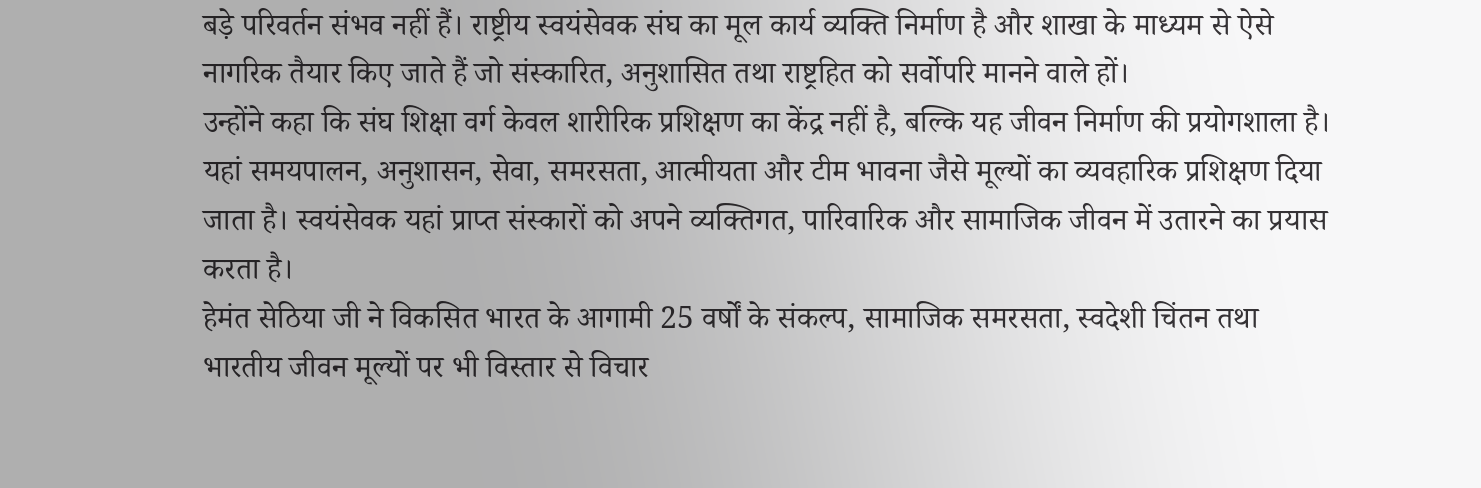बड़े परिवर्तन संभव नहीं हैं। राष्ट्रीय स्वयंसेवक संघ का मूल कार्य व्यक्ति निर्माण है और शाखा के माध्यम से ऐसे नागरिक तैयार किए जाते हैं जो संस्कारित, अनुशासित तथा राष्ट्रहित को सर्वोपरि मानने वाले हों।
उन्होंने कहा कि संघ शिक्षा वर्ग केवल शारीरिक प्रशिक्षण का केंद्र नहीं है, बल्कि यह जीवन निर्माण की प्रयोगशाला है। यहां समयपालन, अनुशासन, सेवा, समरसता, आत्मीयता और टीम भावना जैसे मूल्यों का व्यवहारिक प्रशिक्षण दिया जाता है। स्वयंसेवक यहां प्राप्त संस्कारों को अपने व्यक्तिगत, पारिवारिक और सामाजिक जीवन में उतारने का प्रयास करता है।
हेमंत सेठिया जी ने विकसित भारत के आगामी 25 वर्षों के संकल्प, सामाजिक समरसता, स्वदेशी चिंतन तथा भारतीय जीवन मूल्यों पर भी विस्तार से विचार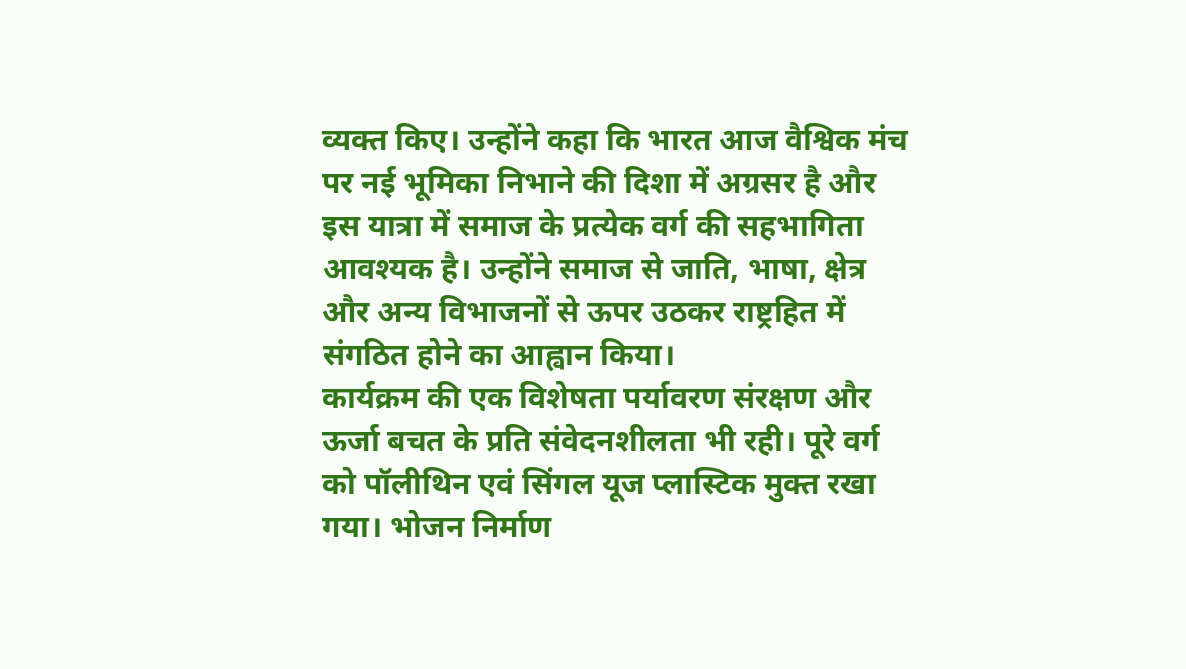व्यक्त किए। उन्होंने कहा कि भारत आज वैश्विक मंच पर नई भूमिका निभाने की दिशा में अग्रसर है और इस यात्रा में समाज के प्रत्येक वर्ग की सहभागिता आवश्यक है। उन्होंने समाज से जाति, भाषा, क्षेत्र और अन्य विभाजनों से ऊपर उठकर राष्ट्रहित में संगठित होने का आह्वान किया।
कार्यक्रम की एक विशेषता पर्यावरण संरक्षण और ऊर्जा बचत के प्रति संवेदनशीलता भी रही। पूरे वर्ग को पॉलीथिन एवं सिंगल यूज प्लास्टिक मुक्त रखा गया। भोजन निर्माण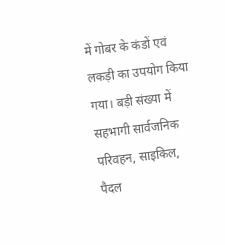में गोबर के कंडों एवं लकड़ी का उपयोग किया गया। बड़ी संख्या में सहभागी सार्वजनिक परिवहन, साइकिल, पैदल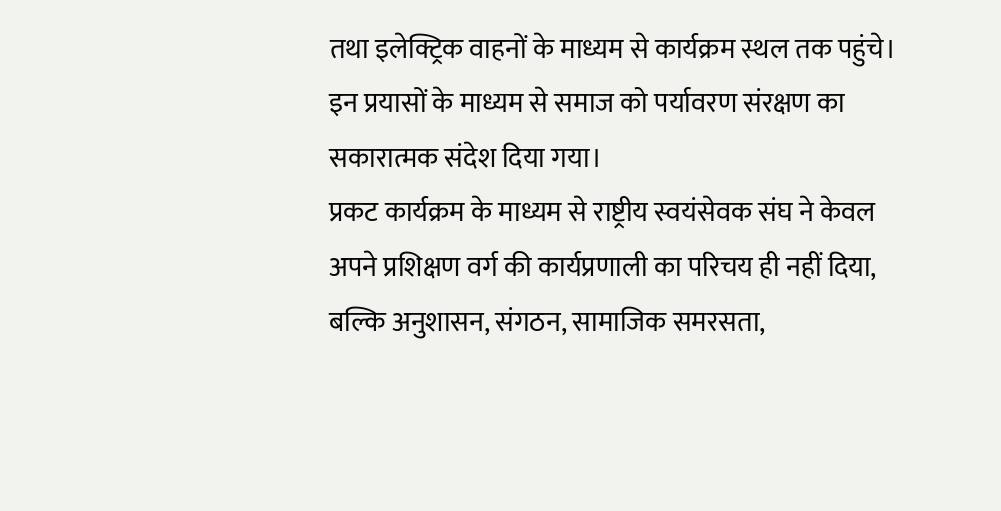तथा इलेक्ट्रिक वाहनों के माध्यम से कार्यक्रम स्थल तक पहुंचे। इन प्रयासों के माध्यम से समाज को पर्यावरण संरक्षण का सकारात्मक संदेश दिया गया।
प्रकट कार्यक्रम के माध्यम से राष्ट्रीय स्वयंसेवक संघ ने केवल अपने प्रशिक्षण वर्ग की कार्यप्रणाली का परिचय ही नहीं दिया, बल्कि अनुशासन, संगठन, सामाजिक समरसता,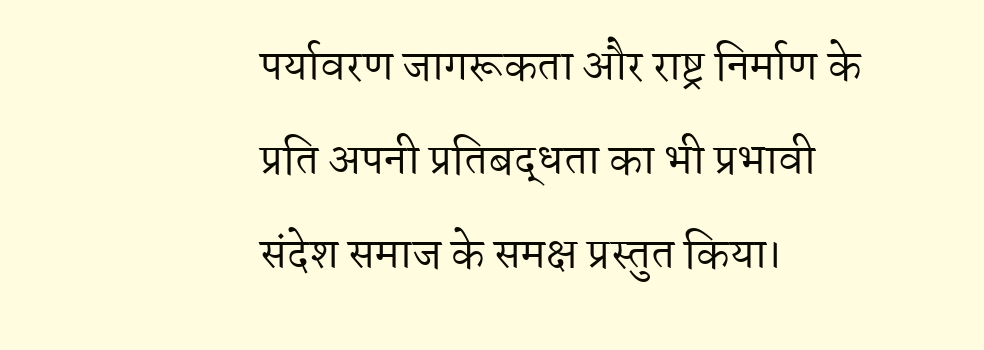पर्यावरण जागरूकता और राष्ट्र निर्माण के प्रति अपनी प्रतिबद्धता का भी प्रभावी संदेश समाज के समक्ष प्रस्तुत किया।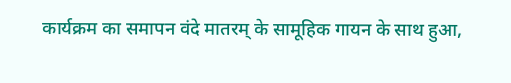कार्यक्रम का समापन वंदे मातरम् के सामूहिक गायन के साथ हुआ,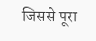जिससे पूरा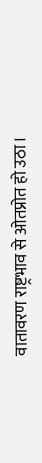वातावरण राष्ट्रभाव से ओतप्रोत हो उठा।